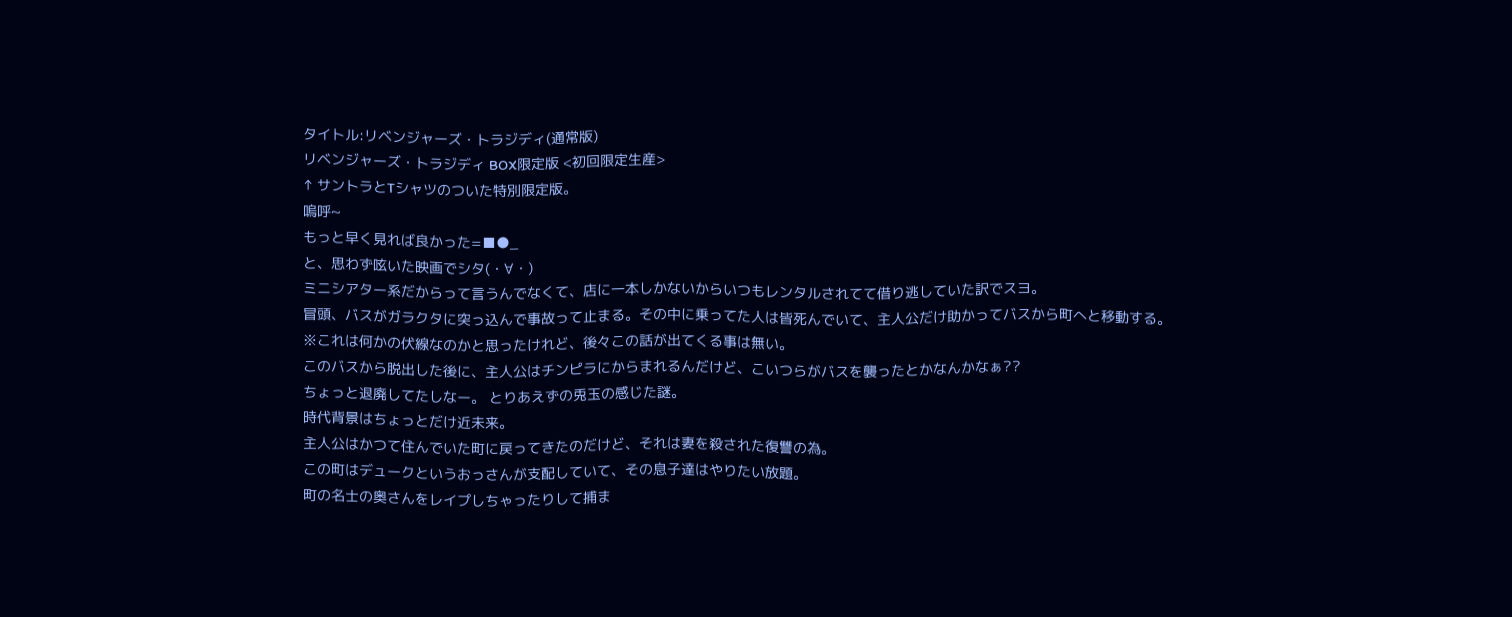タイトル:リベンジャーズ・トラジディ(通常版)
リベンジャーズ・トラジディ BOX限定版 <初回限定生産>
↑ サントラとTシャツのついた特別限定版。
嗚呼~
もっと早く見れば良かった=■●_
と、思わず呟いた映画でシタ(・∀・)
ミニシアター系だからって言うんでなくて、店に一本しかないからいつもレンタルされてて借り逃していた訳でスヨ。
冒頭、バスがガラクタに突っ込んで事故って止まる。その中に乗ってた人は皆死んでいて、主人公だけ助かってバスから町へと移動する。
※これは何かの伏線なのかと思ったけれど、後々この話が出てくる事は無い。
このバスから脱出した後に、主人公はチンピラにからまれるんだけど、こいつらがバスを襲ったとかなんかなぁ??
ちょっと退廃してたしなー。 とりあえずの兎玉の感じた謎。
時代背景はちょっとだけ近未来。
主人公はかつて住んでいた町に戻ってきたのだけど、それは妻を殺された復讐の為。
この町はデュークというおっさんが支配していて、その息子達はやりたい放題。
町の名士の奥さんをレイプしちゃったりして捕ま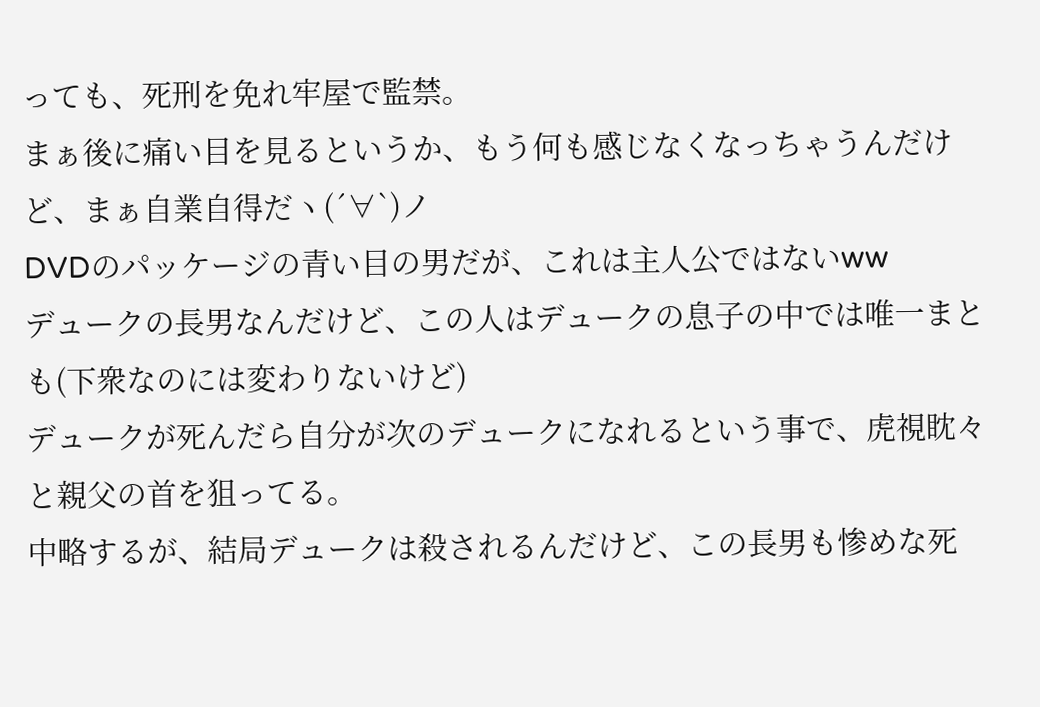っても、死刑を免れ牢屋で監禁。
まぁ後に痛い目を見るというか、もう何も感じなくなっちゃうんだけど、まぁ自業自得だヽ(´∀`)ノ
DVDのパッケージの青い目の男だが、これは主人公ではないww
デュークの長男なんだけど、この人はデュークの息子の中では唯一まとも(下衆なのには変わりないけど)
デュークが死んだら自分が次のデュークになれるという事で、虎視眈々と親父の首を狙ってる。
中略するが、結局デュークは殺されるんだけど、この長男も惨めな死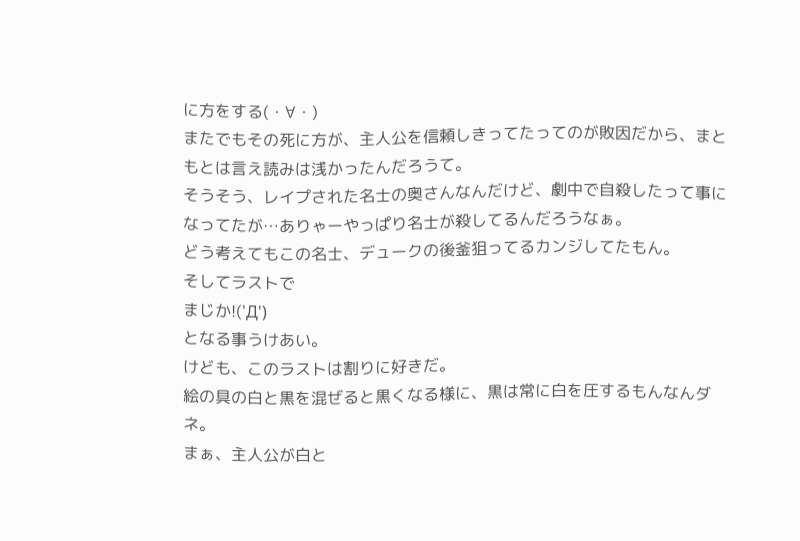に方をする(・∀・)
またでもその死に方が、主人公を信頼しきってたってのが敗因だから、まともとは言え読みは浅かったんだろうて。
そうそう、レイプされた名士の奥さんなんだけど、劇中で自殺したって事になってたが…ありゃーやっぱり名士が殺してるんだろうなぁ。
どう考えてもこの名士、デュークの後釜狙ってるカンジしてたもん。
そしてラストで
まじか!('Д')
となる事うけあい。
けども、このラストは割りに好きだ。
絵の具の白と黒を混ぜると黒くなる様に、黒は常に白を圧するもんなんダネ。
まぁ、主人公が白と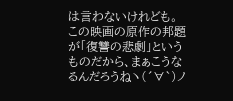は言わないけれども。
この映画の原作の邦題が「復讐の悲劇」というものだから、まぁこうなるんだろうねヽ(´∀`)ノ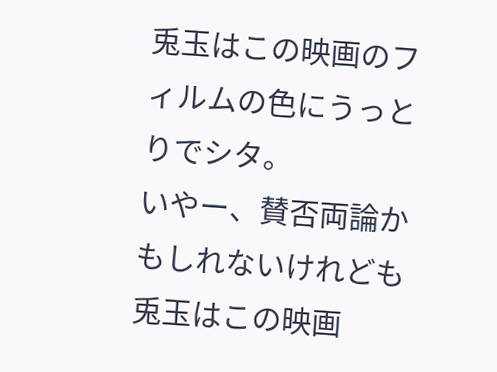兎玉はこの映画のフィルムの色にうっとりでシタ。
いやー、賛否両論かもしれないけれども兎玉はこの映画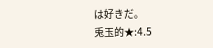は好きだ。
兎玉的★:4.5